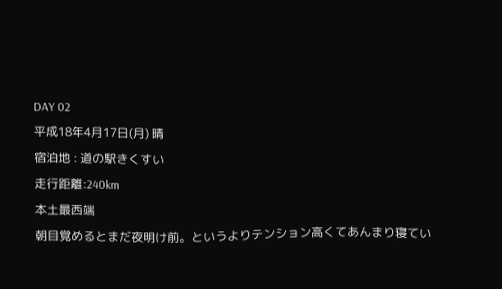DAY 02
平成18年4月17日(月) 晴
宿泊地 : 道の駅きくすい
走行距離:240km
本土最西端
朝目覚めるとまだ夜明け前。というよりテンション高くてあんまり寝てい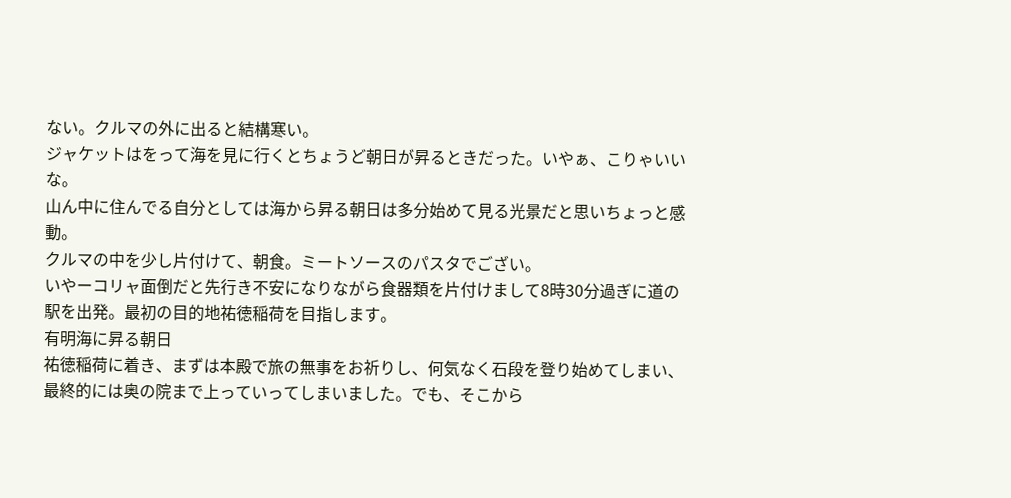ない。クルマの外に出ると結構寒い。
ジャケットはをって海を見に行くとちょうど朝日が昇るときだった。いやぁ、こりゃいいな。
山ん中に住んでる自分としては海から昇る朝日は多分始めて見る光景だと思いちょっと感動。
クルマの中を少し片付けて、朝食。ミートソースのパスタでござい。
いやーコリャ面倒だと先行き不安になりながら食器類を片付けまして8時30分過ぎに道の駅を出発。最初の目的地祐徳稲荷を目指します。
有明海に昇る朝日
祐徳稲荷に着き、まずは本殿で旅の無事をお祈りし、何気なく石段を登り始めてしまい、 最終的には奥の院まで上っていってしまいました。でも、そこから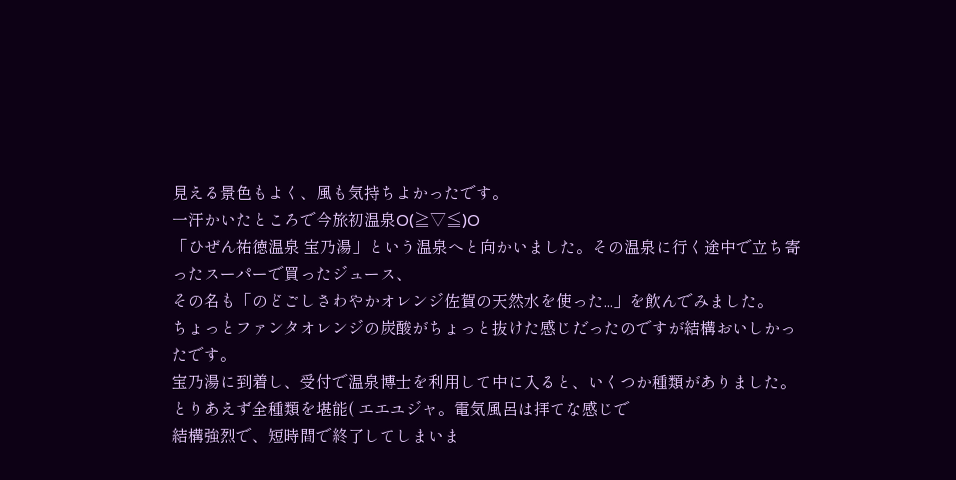見える景色もよく、風も気持ちよかったです。
一汗かいたところで今旅初温泉O(≧▽≦)O
「ひぜん祐徳温泉 宝乃湯」という温泉へと向かいました。その温泉に行く途中で立ち寄ったスーパーで買ったジュース、
その名も「のどごしさわやかオレンジ佐賀の天然水を使った...」を飲んでみました。
ちょっとファンタオレンジの炭酸がちょっと抜けた感じだったのですが結構おいしかったです。
宝乃湯に到着し、受付で温泉博士を利用して中に入ると、いくつか種類がありました。とりあえず全種類を堪能( エエユジャ。電気風呂は拝てな感じで
結構強烈で、短時間で終了してしまいま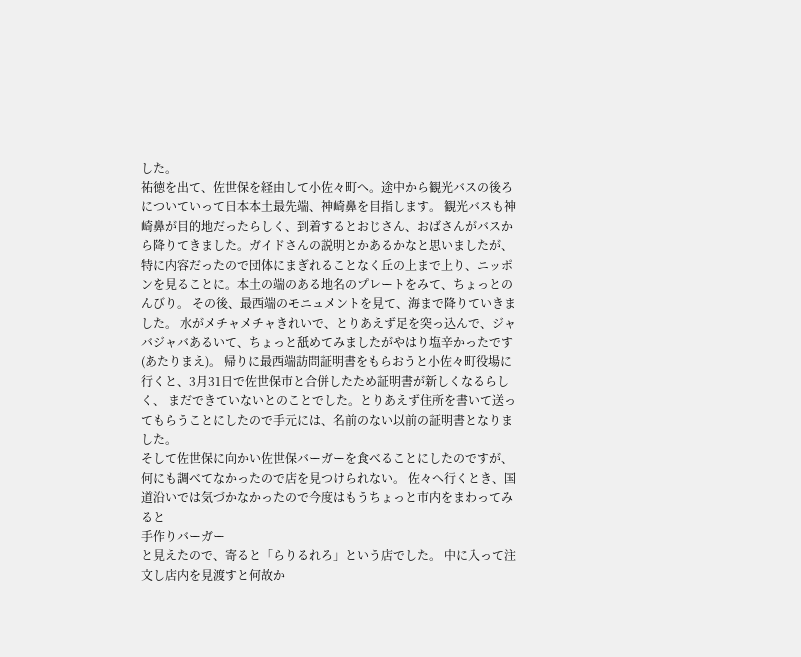した。
祐徳を出て、佐世保を経由して小佐々町へ。途中から観光バスの後ろについていって日本本土最先端、神崎鼻を目指します。 観光バスも神崎鼻が目的地だったらしく、到着するとおじさん、おばさんがバスから降りてきました。ガイドさんの説明とかあるかなと思いましたが、 特に内容だったので団体にまぎれることなく丘の上まで上り、ニッポンを見ることに。本土の端のある地名のプレートをみて、ちょっとのんびり。 その後、最西端のモニュメントを見て、海まで降りていきました。 水がメチャメチャきれいで、とりあえず足を突っ込んで、ジャバジャバあるいて、ちょっと舐めてみましたがやはり塩辛かったです(あたりまえ)。 帰りに最西端訪問証明書をもらおうと小佐々町役場に行くと、3月31日で佐世保市と合併したため証明書が新しくなるらしく、 まだできていないとのことでした。とりあえず住所を書いて送ってもらうことにしたので手元には、名前のない以前の証明書となりました。
そして佐世保に向かい佐世保バーガーを食べることにしたのですが、何にも調べてなかったので店を見つけられない。 佐々へ行くとき、国道沿いでは気づかなかったので今度はもうちょっと市内をまわってみると
手作りバーガー
と見えたので、寄ると「らりるれろ」という店でした。 中に入って注文し店内を見渡すと何故か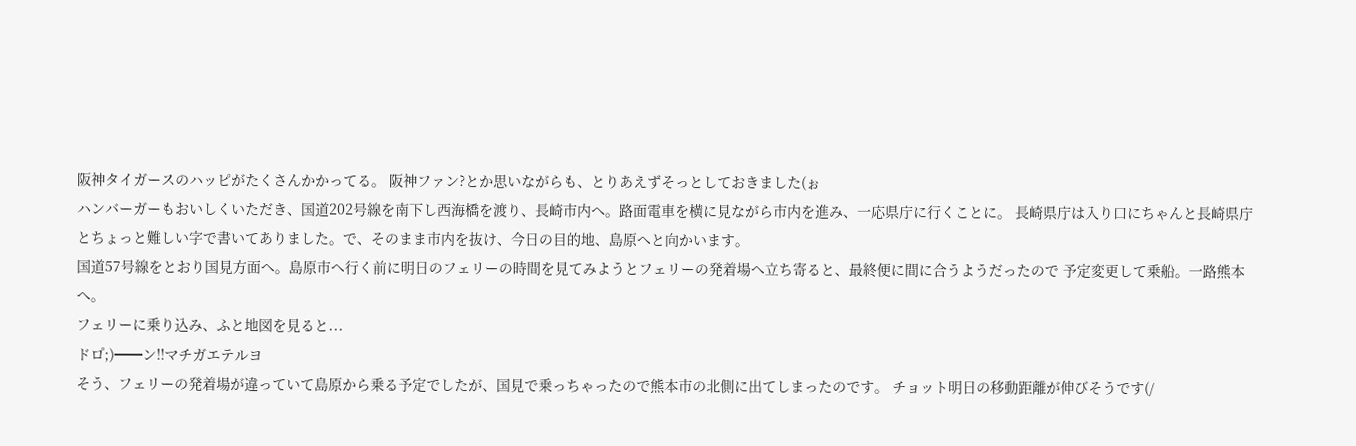阪神タイガースのハッピがたくさんかかってる。 阪神ファン?とか思いながらも、とりあえずそっとしておきました(ぉ
ハンバーガーもおいしくいただき、国道202号線を南下し西海橋を渡り、長崎市内へ。路面電車を横に見ながら市内を進み、一応県庁に行くことに。 長崎県庁は入り口にちゃんと長崎県庁とちょっと難しい字で書いてありました。で、そのまま市内を抜け、今日の目的地、島原へと向かいます。
国道57号線をとおり国見方面へ。島原市へ行く前に明日のフェリーの時間を見てみようとフェリーの発着場へ立ち寄ると、最終便に間に合うようだったので 予定変更して乗船。一路熊本へ。
フェリーに乗り込み、ふと地図を見ると...
ドロ゚;)━━ン!!マチガエテルヨ
そう、フェリーの発着場が違っていて島原から乗る予定でしたが、国見で乗っちゃったので熊本市の北側に出てしまったのです。 チョット明日の移動距離が伸びそうです(/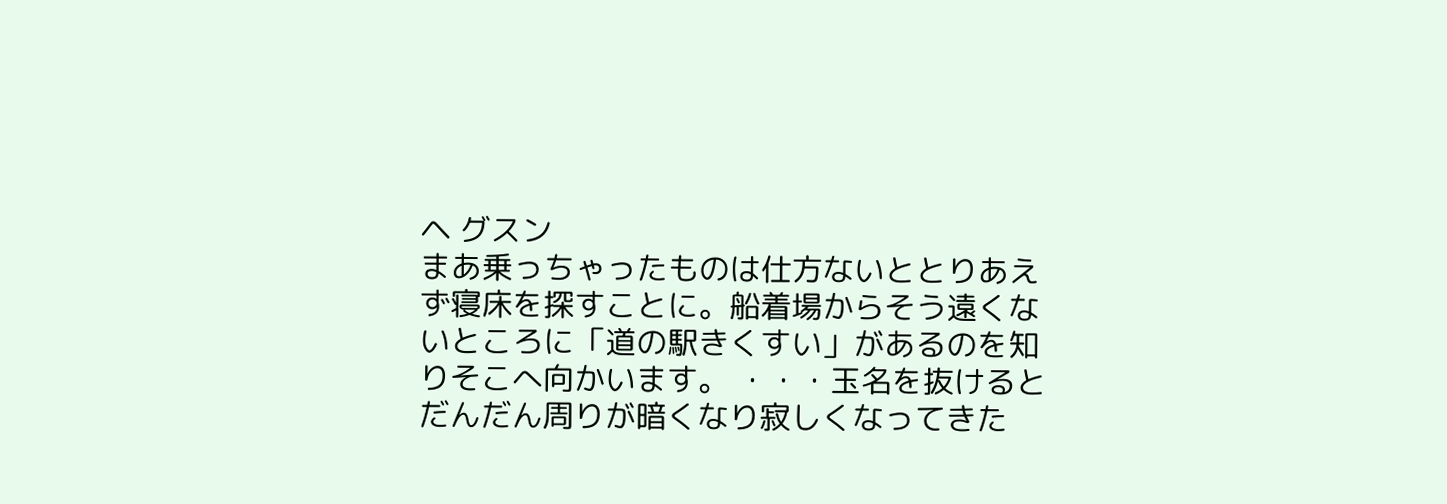ヘ グスン
まあ乗っちゃったものは仕方ないととりあえず寝床を探すことに。船着場からそう遠くないところに「道の駅きくすい」があるのを知りそこへ向かいます。 ・・・玉名を抜けるとだんだん周りが暗くなり寂しくなってきた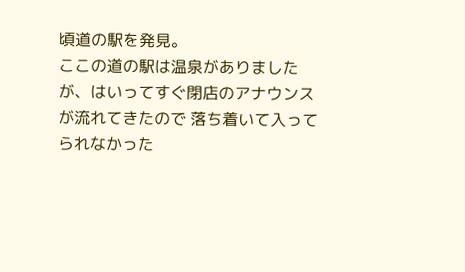頃道の駅を発見。
ここの道の駅は温泉がありましたが、はいってすぐ閉店のアナウンスが流れてきたので 落ち着いて入ってられなかった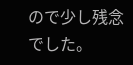ので少し残念でした。